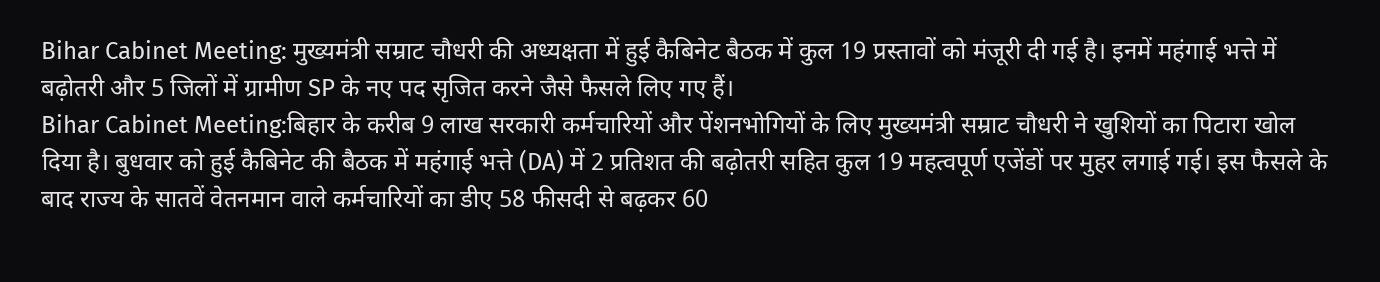Bihar Cabinet Meeting: मुख्यमंत्री सम्राट चौधरी की अध्यक्षता में हुई कैबिनेट बैठक में कुल 19 प्रस्तावों को मंजूरी दी गई है। इनमें महंगाई भत्ते में बढ़ोतरी और 5 जिलों में ग्रामीण SP के नए पद सृजित करने जैसे फैसले लिए गए हैं।
Bihar Cabinet Meeting:बिहार के करीब 9 लाख सरकारी कर्मचारियों और पेंशनभोगियों के लिए मुख्यमंत्री सम्राट चौधरी ने खुशियों का पिटारा खोल दिया है। बुधवार को हुई कैबिनेट की बैठक में महंगाई भत्ते (DA) में 2 प्रतिशत की बढ़ोतरी सहित कुल 19 महत्वपूर्ण एजेंडों पर मुहर लगाई गई। इस फैसले के बाद राज्य के सातवें वेतनमान वाले कर्मचारियों का डीए 58 फीसदी से बढ़कर 60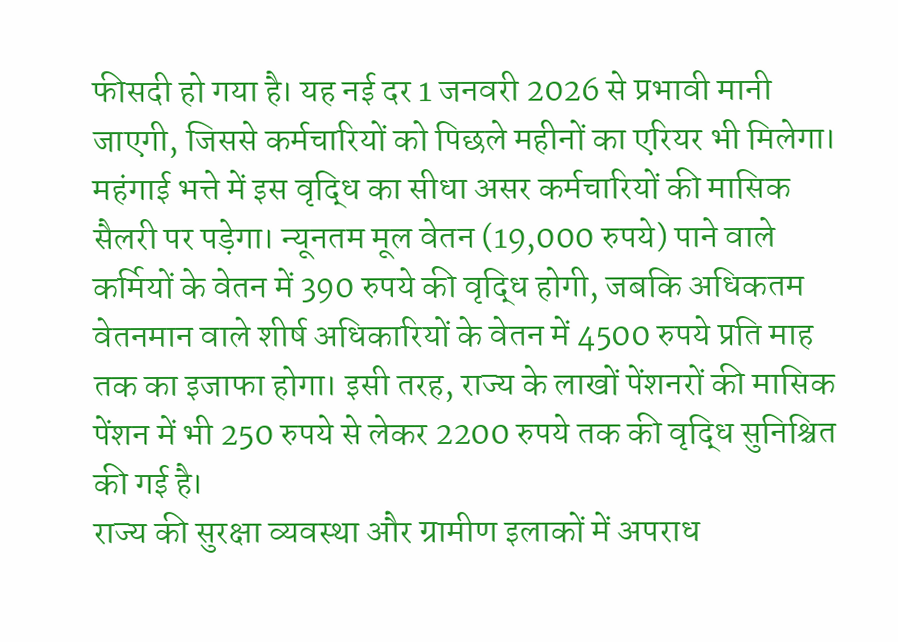फीसदी हो गया है। यह नई दर 1 जनवरी 2026 से प्रभावी मानी जाएगी, जिससे कर्मचारियों को पिछले महीनों का एरियर भी मिलेगा।
महंगाई भत्ते में इस वृद्धि का सीधा असर कर्मचारियों की मासिक सैलरी पर पड़ेगा। न्यूनतम मूल वेतन (19,000 रुपये) पाने वाले कर्मियों के वेतन में 390 रुपये की वृद्धि होगी, जबकि अधिकतम वेतनमान वाले शीर्ष अधिकारियों के वेतन में 4500 रुपये प्रति माह तक का इजाफा होगा। इसी तरह, राज्य के लाखों पेंशनरों की मासिक पेंशन में भी 250 रुपये से लेकर 2200 रुपये तक की वृद्धि सुनिश्चित की गई है।
राज्य की सुरक्षा व्यवस्था और ग्रामीण इलाकों में अपराध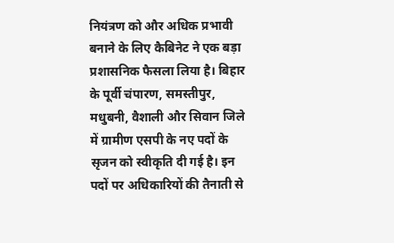नियंत्रण को और अधिक प्रभावी बनाने के लिए कैबिनेट ने एक बड़ा प्रशासनिक फैसला लिया है। बिहार के पूर्वी चंपारण, समस्तीपुर, मधुबनी, वैशाली और सिवान जिले में ग्रामीण एसपी के नए पदों के सृजन को स्वीकृति दी गई है। इन पदों पर अधिकारियों की तैनाती से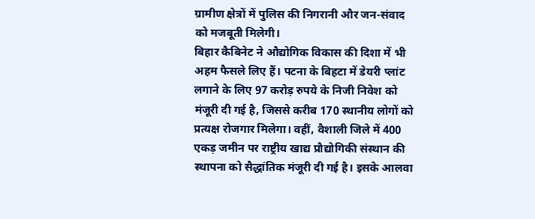ग्रामीण क्षेत्रों में पुलिस की निगरानी और जन-संवाद को मजबूती मिलेगी।
बिहार कैबिनेट ने औद्योगिक विकास की दिशा में भी अहम फैसले लिए हैं। पटना के बिहटा में डेयरी प्लांट लगाने के लिए 97 करोड़ रुपये के निजी निवेश को मंजूरी दी गई है, जिससे करीब 170 स्थानीय लोगों को प्रत्यक्ष रोजगार मिलेगा। वहीं, वैशाली जिले में 400 एकड़ जमीन पर राष्ट्रीय खाद्य प्रौद्योगिकी संस्थान की स्थापना को सैद्धांतिक मंजूरी दी गई है। इसके आलवा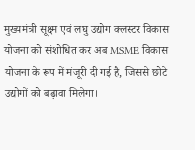मुख्यमंत्री सूक्ष्म एवं लघु उद्योग क्लस्टर विकास योजना को संशोधित कर अब MSME विकास योजना के रूप में मंजूरी दी गई है, जिससे छोटे उद्योगों को बढ़ावा मिलेगा।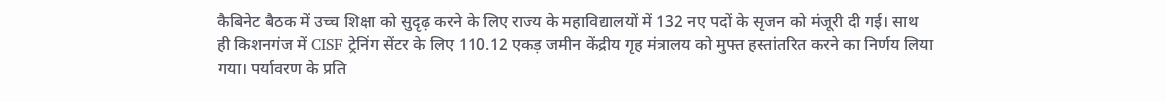कैबिनेट बैठक में उच्च शिक्षा को सुदृढ़ करने के लिए राज्य के महाविद्यालयों में 132 नए पदों के सृजन को मंजूरी दी गई। साथ ही किशनगंज में CISF ट्रेनिंग सेंटर के लिए 110.12 एकड़ जमीन केंद्रीय गृह मंत्रालय को मुफ्त हस्तांतरित करने का निर्णय लिया गया। पर्यावरण के प्रति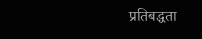प्रतिबद्धता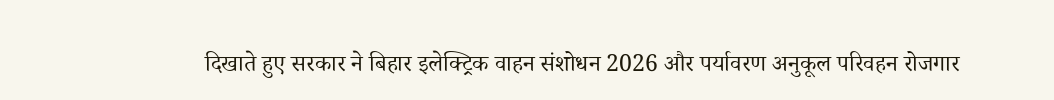दिखाते हुए सरकार ने बिहार इलेक्ट्रिक वाहन संशोधन 2026 और पर्यावरण अनुकूल परिवहन रोजगार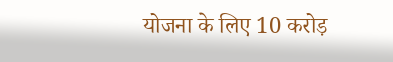योजना के लिए 10 करोड़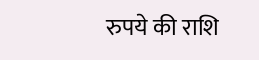रुपये की राशि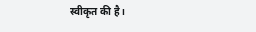स्वीकृत की है।